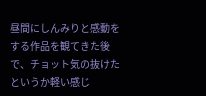昼間にしんみりと感動をする作品を観てきた後で、チョット気の抜けたというか軽い感じ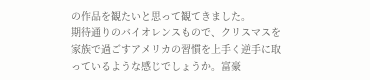の作品を観たいと思って観てきました。
期待通りのバイオレンスもので、クリスマスを家族で過ごすアメリカの習慣を上手く逆手に取っているような感じでしょうか。富豪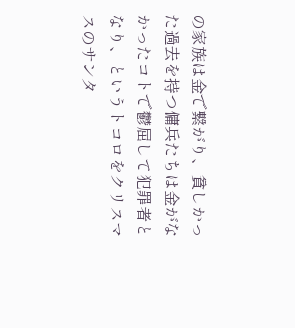の家族は金で繋がり、貧しかった過去を持つ傭兵たちは金がなかったコトで鬱屈して犯罪者となり、というトコロをクリスマスのサンタ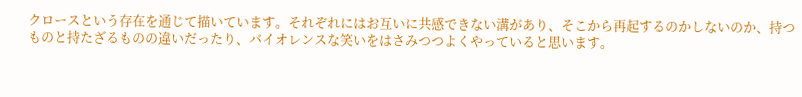クロースという存在を通じて描いています。それぞれにはお互いに共感できない溝があり、そこから再起するのかしないのか、持つものと持たざるものの違いだったり、バイオレンスな笑いをはさみつつよくやっていると思います。